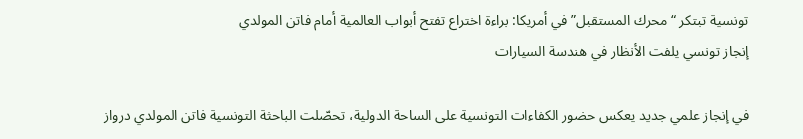تونسية تبتكر “محرك المستقبل” في أمريكا: براءة اختراع تفتح أبواب العالمية أمام فاتن المولدي
إنجاز تونسي يلفت الأنظار في هندسة السيارات

في إنجاز علمي جديد يعكس حضور الكفاءات التونسية على الساحة الدولية، تحصّلت الباحثة التونسية فاتن المولدي درواز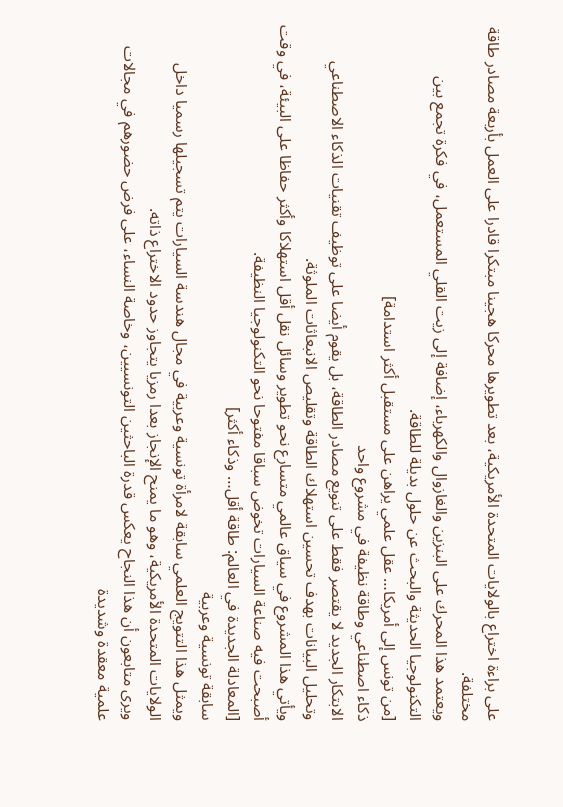على براءة اختراع بالولايات المتحدة الأمريكية، بعد تطويرها محركا هجينا مبتكرا قادرا على العمل بأربعة مصادر طاقة مختلفة.
ويعتمد هذا المحرك على البنزين والغازوال والكهرباء، إضافة إلى زيت القلي المستعمل، في فكرة تجمع بين التكنولوجيا الحديثة والبحث عن حلول بديلة للطاقة.
[من تونس إلى أمريكا… عقل علمي يراهن على مستقبل أكثر استدامة]
ذكاء اصطناعي وطاقة نظيفة في مشروع واحد
الابتكار الجديد لا يقتصر فقط على تنويع مصادر الطاقة، بل يقوم أيضا على توظيف تقنيات الذكاء الاصطناعي وتحليل البيانات بهدف تحسين استهلاك الطاقة وتقليص الانبعاثات الملوثة.
ويأتي هذا المشروع في سياق عالمي متسارع نحو تطوير وسائل نقل أقل استهلاكا وأكثر حفاظا على البيئة، في وقت أصبحت فيه صناعة السيارات تخوض سباقا مفتوحا نحو التكنولوجيا النظيفة.
[المعادلة الجديدة في العالم: طاقة أقل… وذكاء أكثر]
سابقة تونسية وعربية
ويمثل هذا التتويج العلمي سابقة لامرأة تونسية وعربية في مجال هندسة السيارات يتم تسجيلها رسميا داخل الولايات المتحدة الأمريكية، وهو ما يمنح الإنجاز بعدا رمزيا يتجاوز حدود الاختراع ذاته.
ويرى متابعون أن هذا النجاح يعكس قدرة الباحثين التونسيين، وخاصة النساء، على فرض حضورهم في مجالات علمية معقدة وشديدة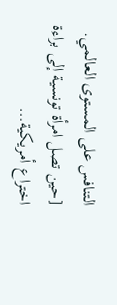التنافس على المستوى العالمي.
[حين تصل امرأة تونسية إلى براءة اختراع أمريكية…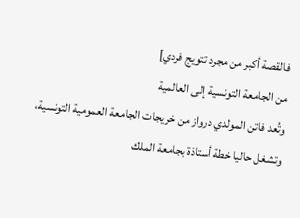فالقصة أكبر من مجرد تتويج فردي]
من الجامعة التونسية إلى العالمية
وتُعد فاتن المولدي درواز من خريجات الجامعة العمومية التونسية، وتشغل حاليا خطة أستاذة بجامعة الملك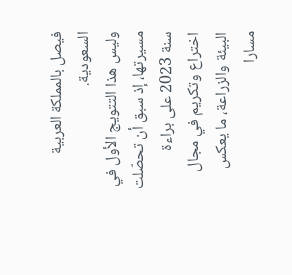فيصل بالمملكة العربية السعودية.
وليس هذا التتويج الأول في مسيرتها، إذ سبق أن تحصّلت سنة 2023 على براءة اختراع وتكريم في مجال البيئة والزراعة، ما يعكس مسارا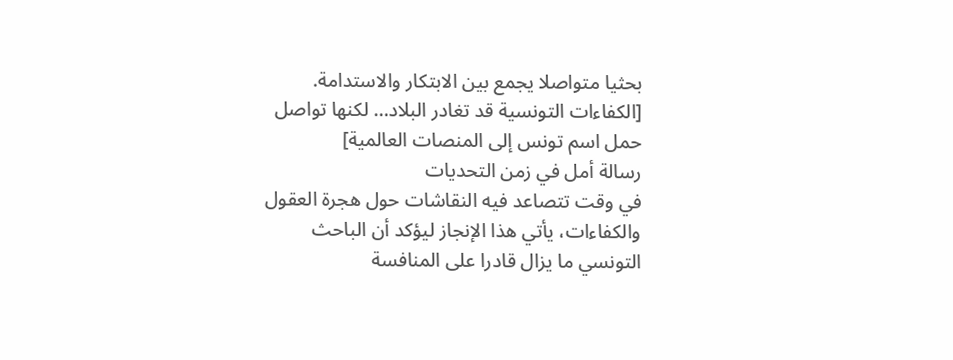بحثيا متواصلا يجمع بين الابتكار والاستدامة.
[الكفاءات التونسية قد تغادر البلاد… لكنها تواصل حمل اسم تونس إلى المنصات العالمية]
رسالة أمل في زمن التحديات
في وقت تتصاعد فيه النقاشات حول هجرة العقول والكفاءات، يأتي هذا الإنجاز ليؤكد أن الباحث التونسي ما يزال قادرا على المنافسة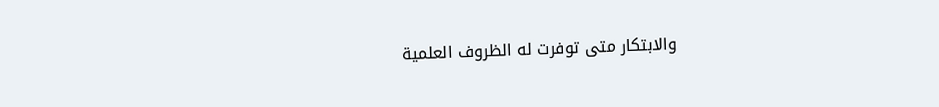والابتكار متى توفرت له الظروف العلمية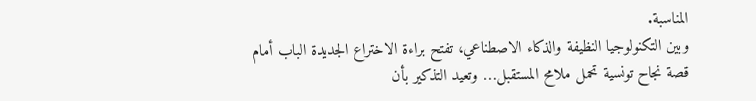المناسبة.
وبين التكنولوجيا النظيفة والذكاء الاصطناعي، تفتح براءة الاختراع الجديدة الباب أمام قصة نجاح تونسية تحمل ملامح المستقبل… وتعيد التذكير بأن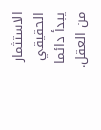الاستثمار الحقيقي يبدأ دائما من العقل.